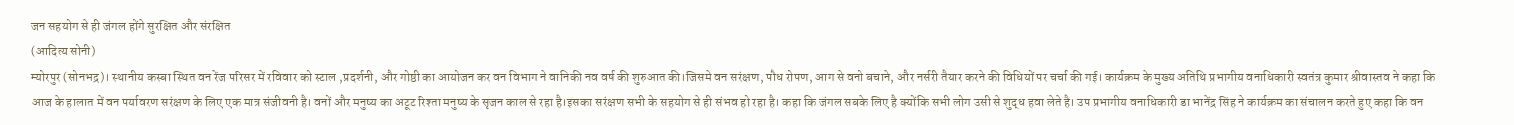जन सहयोग से ही जंगल होंगे सुरक्षित और संरक्षित
(आदित्य सोनी)
म्योरपुर (सोनभद्र)। स्थानीय कस्बा स्थित वन रेंज परिसर में रविवार को स्टाल ,प्रदर्शनी, और गोष्ठी का आयोजन कर वन विभाग ने वानिकी नव वर्ष की शुरुआत की।जिसमे वन सरंक्षण, पौध रोपण, आग से वनो बचाने, और नर्सरी तैयार करने की विधियों पर चर्चा की गई। कार्यक्रम के मुख्य अतिथि प्रभागीय वनाधिकारी स्वतंत्र कुमार श्रीवास्तव ने कहा कि आज के हालात में वन पर्यावरण सरंक्षण के लिए एक मात्र संजीवनी है। वनों और मनुष्य का अटूट रिश्ता मनुष्य के सृजन काल से रहा है।इसका सरंक्षण सभी के सहयोग से ही संभव हो रहा है। कहा कि जंगल सबके लिए है क्योंकि सभी लोग उसी से शुद्ध हवा लेते है। उप प्रभागीय वनाधिकारी डा भानेंद्र सिंह ने कार्यक्रम का संचालन करते हुए कहा कि वन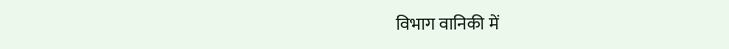विभाग वानिकी में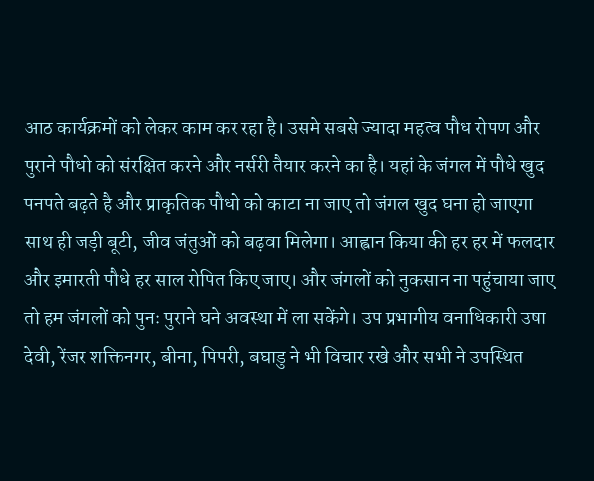आठ कार्यक्रमों को लेकर काम कर रहा है। उसमे सबसे ज्यादा महत्व पौध रोपण और पुराने पौधो को संरक्षित करने और नर्सरी तैयार करने का है। यहां के जंगल में पौधे खुद पनपते बढ़ते है और प्राकृतिक पौधो को काटा ना जाए तो जंगल खुद घना हो जाएगा साथ ही जड़ी बूटी, जीव जंतुओं को बढ़वा मिलेगा। आह्वान किया की हर हर में फलदार और इमारती पौधे हर साल रोपित किए जाए। और जंगलों को नुकसान ना पहुंचाया जाए तो हम जंगलों को पुनः पुराने घने अवस्था में ला सकेंगे। उप प्रभागीय वनाधिकारी उषा देवी, रेंजर शक्तिनगर, बीना, पिपरी, बघाडु ने भी विचार रखे और सभी ने उपस्थित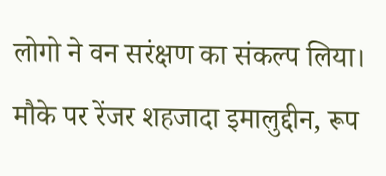लोगो ने वन सरंक्षण का संकल्प लिया। मौके पर रेंजर शहजादा इमालुद्दीन, रूप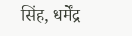सिंह, धर्मेंद्र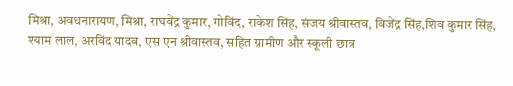मिश्रा, अवधनारायण, मिश्रा, राघवेंद्र कुमार, गोविंद, राकेश सिंह, संजय श्रीवास्तव, विजेंद्र सिंह,शिव कुमार सिंह, श्याम लाल, अरविंद यादव, एस एन श्रीवास्तव, सहित ग्रामीण और स्कूली छात्र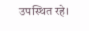उपस्थित रहे।